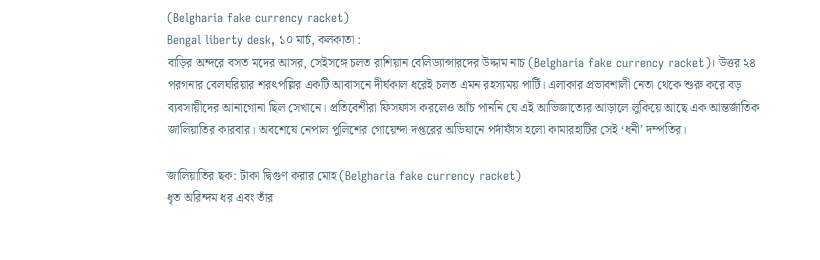(Belgharia fake currency racket)
Bengal liberty desk, ১০ মার্চ, কলকাতা :
বাড়ির অন্দরে বসত মদের আসর, সেইসঙ্গে চলত রাশিয়ান বেলিড্যান্সারদের উদ্দাম নাচ (Belgharia fake currency racket)। উত্তর ২৪ পরগনার বেলঘরিয়ার শরৎপল্লির একটি আবাসনে দীর্ঘকাল ধরেই চলত এমন রহস্যময় পার্টি। এলাকার প্রভাবশালী নেতা থেকে শুরু করে বড় ব্যবসায়ীদের আনাগোনা ছিল সেখানে। প্রতিবেশীরা ফিসফাস করলেও আঁচ পাননি যে এই আভিজাত্যের আড়ালে লুকিয়ে আছে এক আন্তর্জাতিক জালিয়াতির কারবার। অবশেষে নেপাল পুলিশের গোয়েন্দা দপ্তরের অভিযানে পর্দাফাঁস হলো কামারহাটির সেই ‘ধনী’ দম্পতির।

জালিয়াতির ছক: টাকা দ্বিগুণ করার মোহ (Belgharia fake currency racket)
ধৃত অরিন্দম ধর এবং তাঁর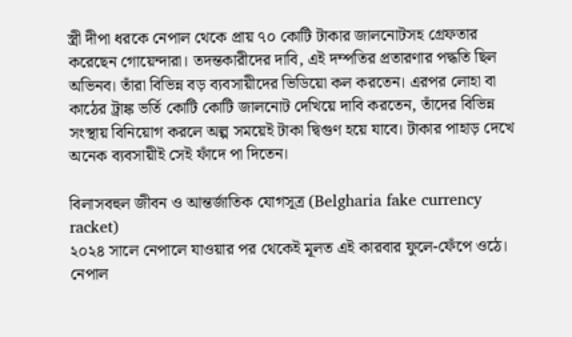স্ত্রী দীপা ধরকে নেপাল থেকে প্রায় ৭০ কোটি টাকার জালনোটসহ গ্রেফতার করেছেন গোয়েন্দারা। তদন্তকারীদের দাবি, এই দম্পতির প্রতারণার পদ্ধতি ছিল অভিনব। তাঁরা বিভিন্ন বড় ব্যবসায়ীদের ভিডিয়ো কল করতেন। এরপর লোহা বা কাঠের ট্রাঙ্ক ভর্তি কোটি কোটি জালনোট দেখিয়ে দাবি করতেন, তাঁদের বিভিন্ন সংস্থায় বিনিয়োগ করলে অল্প সময়েই টাকা দ্বিগুণ হয়ে যাবে। টাকার পাহাড় দেখে অনেক ব্যবসায়ীই সেই ফাঁদে পা দিতেন।

বিলাসবহুল জীবন ও আন্তর্জাতিক যোগসূত্র (Belgharia fake currency racket)
২০২৪ সালে নেপালে যাওয়ার পর থেকেই মূলত এই কারবার ফুলে-ফেঁপে ওঠে। নেপাল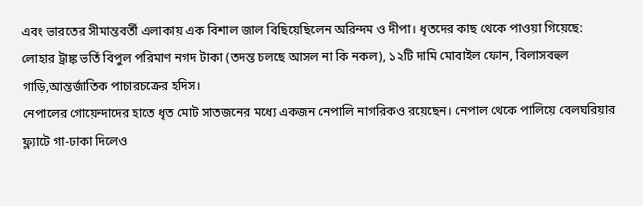এবং ভারতের সীমান্তবর্তী এলাকায় এক বিশাল জাল বিছিয়েছিলেন অরিন্দম ও দীপা। ধৃতদের কাছ থেকে পাওয়া গিয়েছে:
লোহার ট্রাঙ্ক ভর্তি বিপুল পরিমাণ নগদ টাকা (তদন্ত চলছে আসল না কি নকল), ১২টি দামি মোবাইল ফোন, বিলাসবহুল গাড়ি,আন্তর্জাতিক পাচারচক্রের হদিস।
নেপালের গোয়েন্দাদের হাতে ধৃত মোট সাতজনের মধ্যে একজন নেপালি নাগরিকও রয়েছেন। নেপাল থেকে পালিয়ে বেলঘরিয়ার ফ্ল্যাটে গা-ঢাকা দিলেও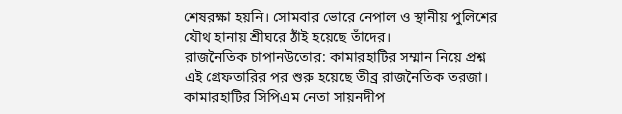শেষরক্ষা হয়নি। সোমবার ভোরে নেপাল ও স্থানীয় পুলিশের যৌথ হানায় শ্রীঘরে ঠাঁই হয়েছে তাঁদের।
রাজনৈতিক চাপানউতোর: কামারহাটির সম্মান নিয়ে প্রশ্ন
এই গ্রেফতারির পর শুরু হয়েছে তীব্র রাজনৈতিক তরজা। কামারহাটির সিপিএম নেতা সায়নদীপ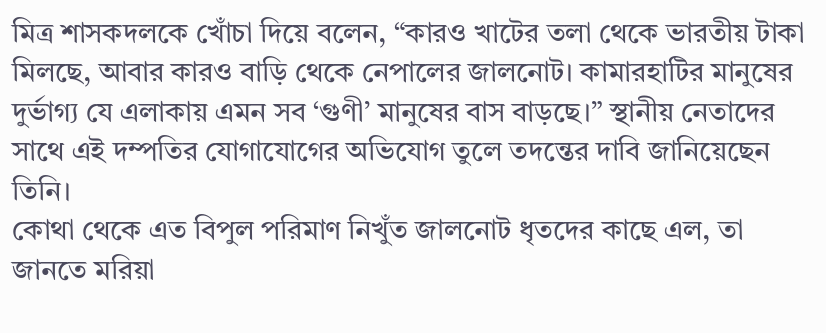মিত্র শাসকদলকে খোঁচা দিয়ে বলেন, “কারও খাটের তলা থেকে ভারতীয় টাকা মিলছে, আবার কারও বাড়ি থেকে নেপালের জালনোট। কামারহাটির মানুষের দুর্ভাগ্য যে এলাকায় এমন সব ‘গুণী’ মানুষের বাস বাড়ছে।” স্থানীয় নেতাদের সাথে এই দম্পতির যোগাযোগের অভিযোগ তুলে তদন্তের দাবি জানিয়েছেন তিনি।
কোথা থেকে এত বিপুল পরিমাণ নিখুঁত জালনোট ধৃতদের কাছে এল, তা জানতে মরিয়া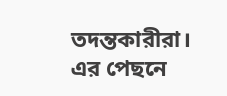তদন্তকারীরা। এর পেছনে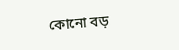কোনো বড়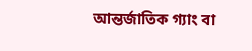আন্তর্জাতিক গ্যাং বা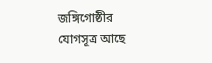জঙ্গিগোষ্ঠীর যোগসূত্র আছে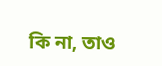কি না, তাও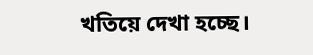খতিয়ে দেখা হচ্ছে।